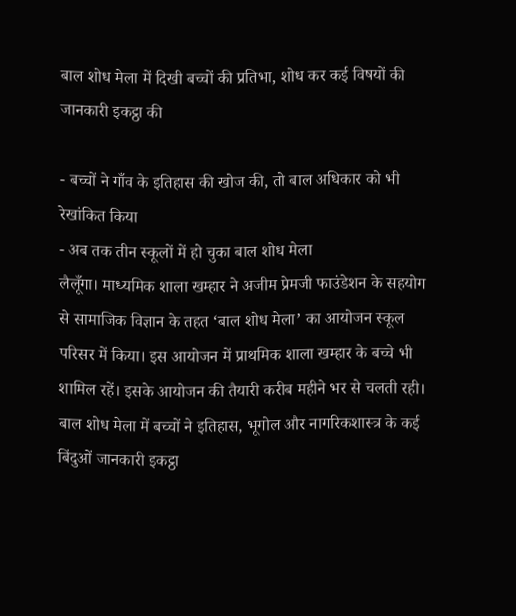बाल शोध मेला में दिखी बच्चों की प्रतिभा, शोध कर कई विषयों की जानकारी इकट्ठा की

- बच्चों ने गाँव के इतिहास की खोज की, तो बाल अधिकार को भी रेखांकित किया
- अब तक तीन स्कूलों में हो चुका बाल शोध मेला
लैलूँगा। माध्यमिक शाला खम्हार ने अजीम प्रेमजी फाउंडेशन के सहयोग से सामाजिक विज्ञान के तहत ‘बाल शोध मेला’ का आयोजन स्कूल परिसर में किया। इस आयोजन में प्राथमिक शाला खम्हार के बच्चे भी शामिल रहें। इसके आयोजन की तैयारी करीब महीने भर से चलती रही। बाल शोध मेला में बच्चों ने इतिहास, भूगोल और नागरिकशास्त्र के कई बिंदुओं जानकारी इकट्ठा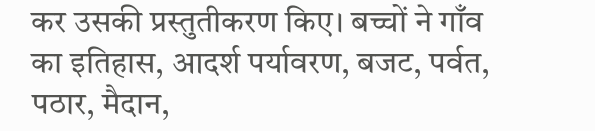कर उसकी प्रस्तुतीकरण किए। बच्चों ने गाँव का इतिहास, आदर्श पर्यावरण, बजट, पर्वत, पठार, मैदान,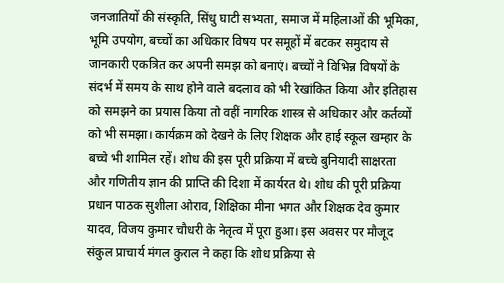जनजातियों की संस्कृति, सिंधु घाटी सभ्यता, समाज में महिलाओं की भूमिका, भूमि उपयोग, बच्चों का अधिकार विषय पर समूहों में बटकर समुदाय से जानकारी एकत्रित कर अपनी समझ को बनाएं। बच्चों ने विभिन्न विषयों के संदर्भ में समय के साथ होने वाले बदलाव को भी रेखांकित किया और इतिहास को समझने का प्रयास किया तो वहीं नागरिक शास्त्र से अधिकार और कर्तव्यों को भी समझा। कार्यक्रम को देखने के लिए शिक्षक और हाई स्कूल खम्हार के बच्चे भी शामिल रहें। शोध की इस पूरी प्रक्रिया में बच्चे बुनियादी साक्षरता और गणितीय ज्ञान की प्राप्ति की दिशा में कार्यरत थे। शोध की पूरी प्रक्रिया प्रधान पाठक सुशीला ओराव, शिक्षिका मीना भगत और शिक्षक देव कुमार यादव, विजय कुमार चौधरी के नेतृत्व में पूरा हुआ। इस अवसर पर मौजूद संकुल प्राचार्य मंगल कुराल ने कहा कि शोध प्रक्रिया से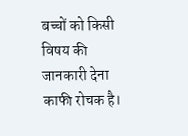बच्चों को किसी विषय की जानकारी देना काफी रोचक है।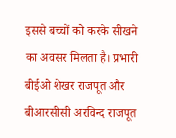इससे बच्चों को करके सीखने का अवसर मिलता है। प्रभारी बीईओ शेखर राजपूत और बीआरसीसी अरविन्द राजपूत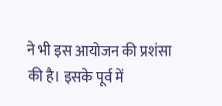ने भी इस आयोजन की प्रशंसा की है। इसके पूर्व में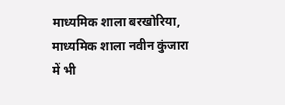माध्यमिक शाला बरखोरिया, माध्यमिक शाला नवीन कुंजारा में भी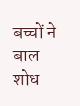बच्चों ने बाल शोध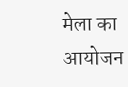मेला का आयोजन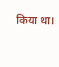किया था।